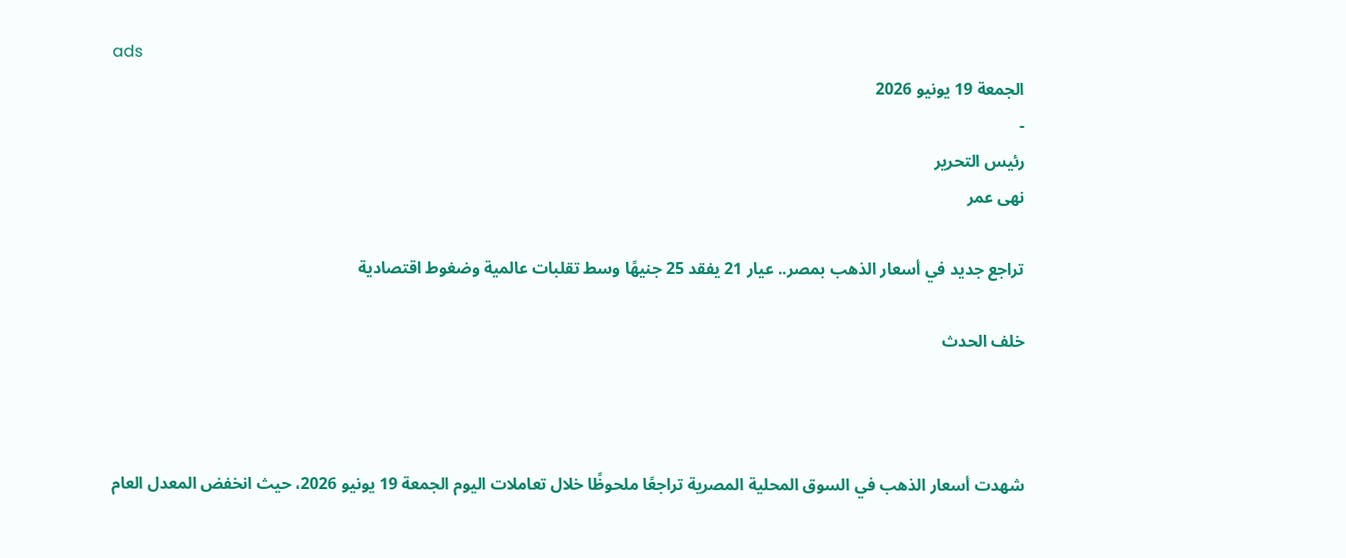ads
الجمعة 19 يونيو 2026
-
رئيس التحرير
نهى عمر

تراجع جديد في أسعار الذهب بمصر.. عيار 21 يفقد 25 جنيهًا وسط تقلبات عالمية وضغوط اقتصادية

خلف الحدث



شهدت أسعار الذهب في السوق المحلية المصرية تراجعًا ملحوظًا خلال تعاملات اليوم الجمعة 19 يونيو 2026، حيث انخفض المعدل العام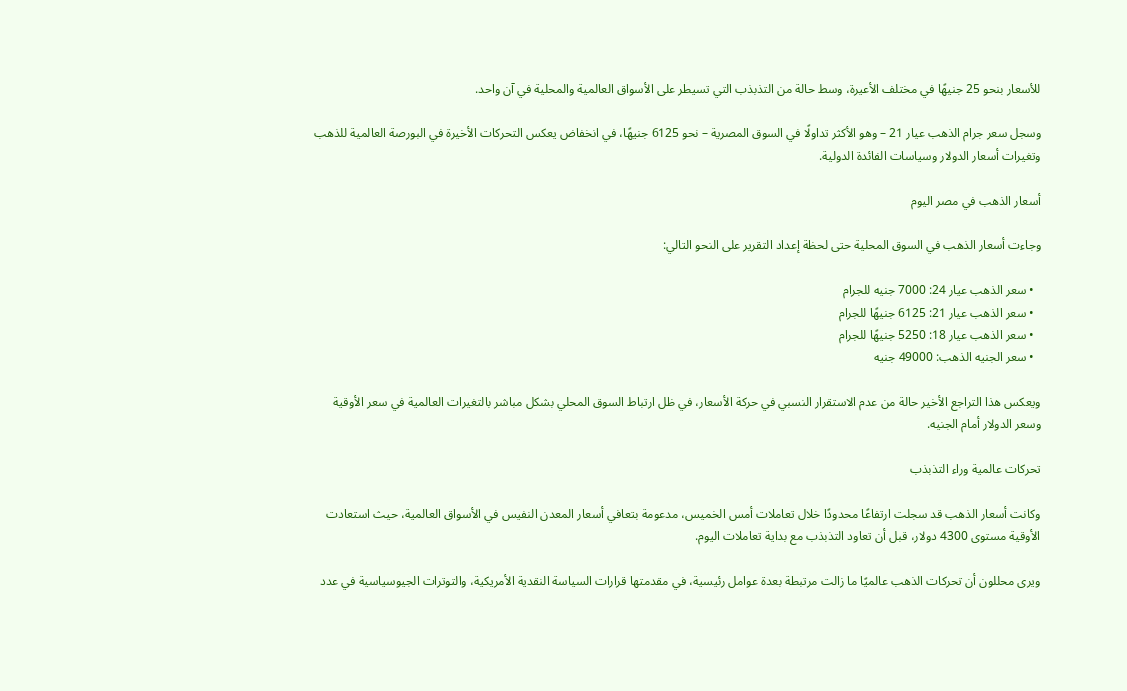للأسعار بنحو 25 جنيهًا في مختلف الأعيرة، وسط حالة من التذبذب التي تسيطر على الأسواق العالمية والمحلية في آن واحد.

وسجل سعر جرام الذهب عيار 21 – وهو الأكثر تداولًا في السوق المصرية – نحو 6125 جنيهًا، في انخفاض يعكس التحركات الأخيرة في البورصة العالمية للذهب وتغيرات أسعار الدولار وسياسات الفائدة الدولية.

أسعار الذهب في مصر اليوم

وجاءت أسعار الذهب في السوق المحلية حتى لحظة إعداد التقرير على النحو التالي:

  • سعر الذهب عيار 24: 7000 جنيه للجرام
  • سعر الذهب عيار 21: 6125 جنيهًا للجرام
  • سعر الذهب عيار 18: 5250 جنيهًا للجرام
  • سعر الجنيه الذهب: 49000 جنيه

ويعكس هذا التراجع الأخير حالة من عدم الاستقرار النسبي في حركة الأسعار، في ظل ارتباط السوق المحلي بشكل مباشر بالتغيرات العالمية في سعر الأوقية وسعر الدولار أمام الجنيه.

تحركات عالمية وراء التذبذب

وكانت أسعار الذهب قد سجلت ارتفاعًا محدودًا خلال تعاملات أمس الخميس، مدعومة بتعافي أسعار المعدن النفيس في الأسواق العالمية، حيث استعادت الأوقية مستوى 4300 دولار، قبل أن تعاود التذبذب مع بداية تعاملات اليوم.

ويرى محللون أن تحركات الذهب عالميًا ما زالت مرتبطة بعدة عوامل رئيسية، في مقدمتها قرارات السياسة النقدية الأمريكية، والتوترات الجيوسياسية في عدد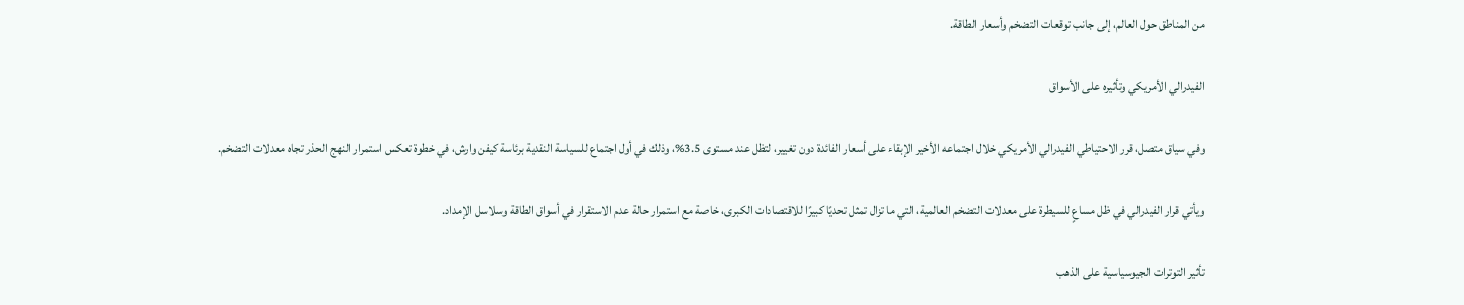من المناطق حول العالم، إلى جانب توقعات التضخم وأسعار الطاقة.

الفيدرالي الأمريكي وتأثيره على الأسواق

وفي سياق متصل، قرر الاحتياطي الفيدرالي الأمريكي خلال اجتماعه الأخير الإبقاء على أسعار الفائدة دون تغيير، لتظل عند مستوى 3.5%، وذلك في أول اجتماع للسياسة النقدية برئاسة كيفن وارش، في خطوة تعكس استمرار النهج الحذر تجاه معدلات التضخم.

ويأتي قرار الفيدرالي في ظل مساعٍ للسيطرة على معدلات التضخم العالمية، التي ما تزال تمثل تحديًا كبيرًا للاقتصادات الكبرى، خاصة مع استمرار حالة عدم الاستقرار في أسواق الطاقة وسلاسل الإمداد.

تأثير التوترات الجيوسياسية على الذهب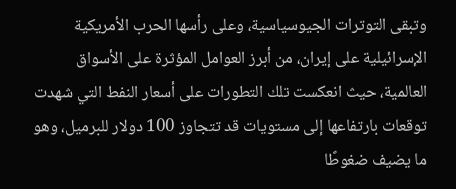وتبقى التوترات الجيوسياسية، وعلى رأسها الحرب الأمريكية الإسرائيلية على إيران، من أبرز العوامل المؤثرة على الأسواق العالمية، حيث انعكست تلك التطورات على أسعار النفط التي شهدت توقعات بارتفاعها إلى مستويات قد تتجاوز 100 دولار للبرميل، وهو ما يضيف ضغوطًا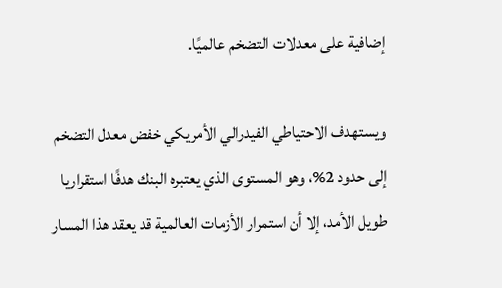إضافية على معدلات التضخم عالميًا.

ويستهدف الاحتياطي الفيدرالي الأمريكي خفض معدل التضخم إلى حدود 2%، وهو المستوى الذي يعتبره البنك هدفًا استقراريا طويل الأمد، إلا أن استمرار الأزمات العالمية قد يعقد هذا المسار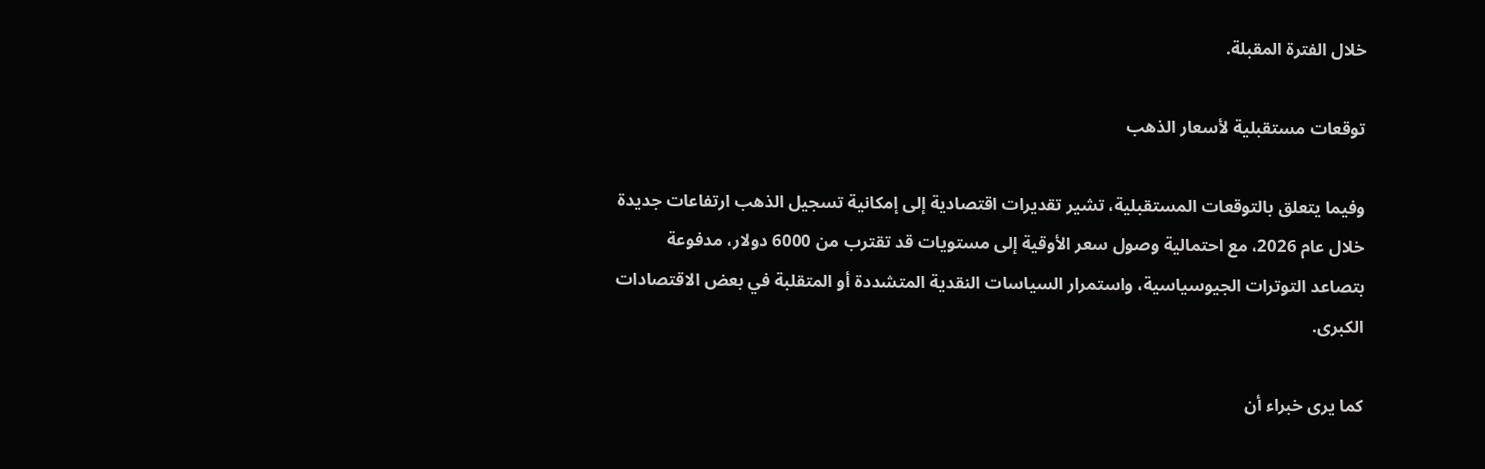خلال الفترة المقبلة.

توقعات مستقبلية لأسعار الذهب

وفيما يتعلق بالتوقعات المستقبلية، تشير تقديرات اقتصادية إلى إمكانية تسجيل الذهب ارتفاعات جديدة خلال عام 2026، مع احتمالية وصول سعر الأوقية إلى مستويات قد تقترب من 6000 دولار، مدفوعة بتصاعد التوترات الجيوسياسية، واستمرار السياسات النقدية المتشددة أو المتقلبة في بعض الاقتصادات الكبرى.

كما يرى خبراء أن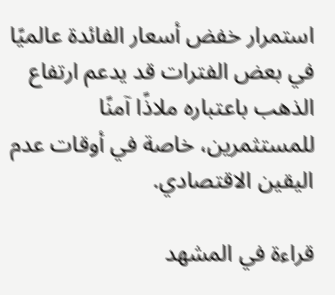استمرار خفض أسعار الفائدة عالميًا في بعض الفترات قد يدعم ارتفاع الذهب باعتباره ملاذًا آمنًا للمستثمرين، خاصة في أوقات عدم اليقين الاقتصادي.

قراءة في المشهد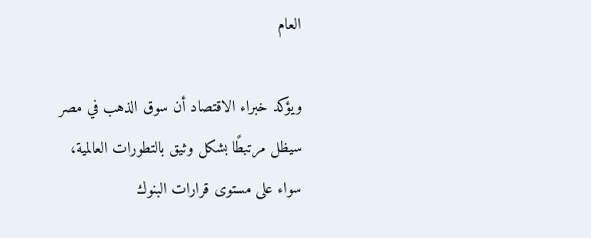العام

ويؤكد خبراء الاقتصاد أن سوق الذهب في مصر سيظل مرتبطًا بشكل وثيق بالتطورات العالمية، سواء على مستوى قرارات البنوك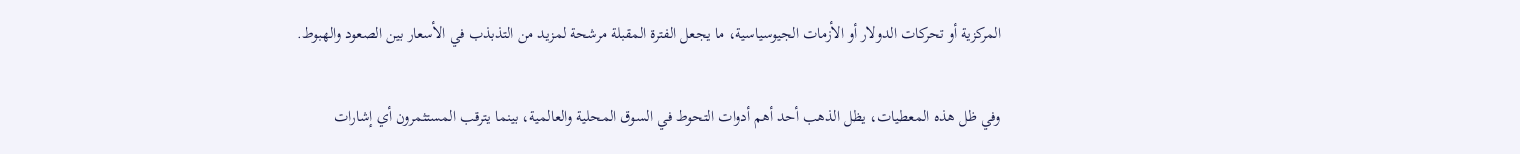المركزية أو تحركات الدولار أو الأزمات الجيوسياسية، ما يجعل الفترة المقبلة مرشحة لمزيد من التذبذب في الأسعار بين الصعود والهبوط.

وفي ظل هذه المعطيات، يظل الذهب أحد أهم أدوات التحوط في السوق المحلية والعالمية، بينما يترقب المستثمرون أي إشارات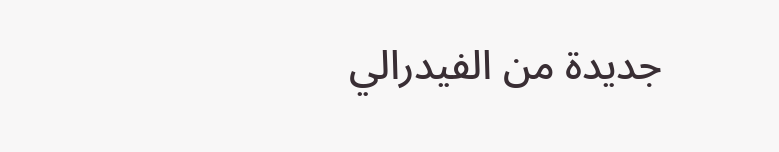جديدة من الفيدرالي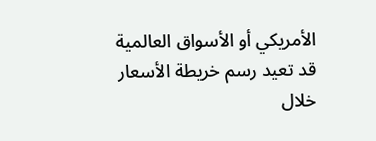الأمريكي أو الأسواق العالمية قد تعيد رسم خريطة الأسعار خلال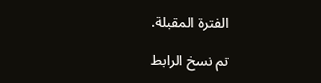الفترة المقبلة.

تم نسخ الرابط